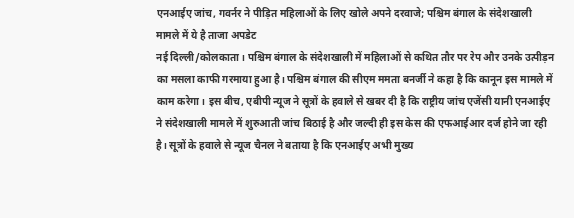एनआईए जांच, गवर्नर ने पीड़ित महिलाओं के लिए खोले अपने दरवाजे; पश्चिम बंगाल के संदेशखाली मामले में ये है ताजा अपडेट
नई दिल्ली/कोलकाता। पश्चिम बंगाल के संदेशखाली में महिलाओं से कथित तौर पर रेप और उनके उत्पीड़न का मसला काफी गरमाया हुआ है। पश्चिम बंगाल की सीएम ममता बनर्जी ने कहा है कि कानून इस मामले में काम करेगा। इस बीच, एबीपी न्यूज ने सूत्रों के हवाले से खबर दी है कि राष्ट्रीय जांच एजेंसी यानी एनआईए ने संदेशखाली मामले में शुरुआती जांच बिठाई है और जल्दी ही इस केस की एफआईआर दर्ज होने जा रही है। सूत्रों के हवाले से न्यूज चैनल ने बताया है कि एनआईए अभी मुख्य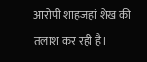आरोपी शाहजहां शेख की तलाश कर रही है।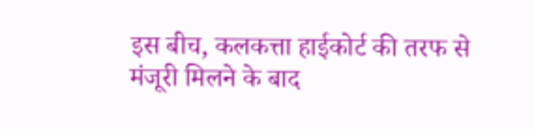इस बीच, कलकत्ता हाईकोर्ट की तरफ से मंजूरी मिलने के बाद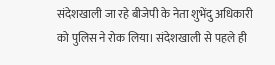संदेशखाली जा रहे बीजेपी के नेता शुभेंदु अधिकारी को पुलिस ने रोक लिया। संदेशखाली से पहले ही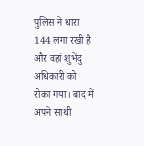पुलिस ने धारा 144 लगा रखी है और वहां शुभेंदु अधिकारी को रोका गया। बाद में अपने साथी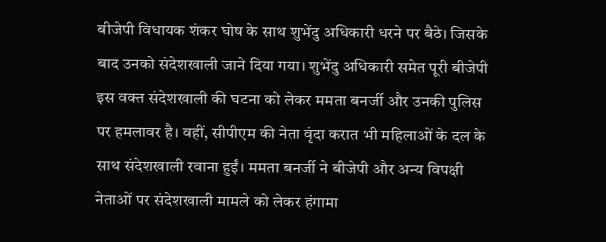बीजेपी विधायक शंकर घोष के साथ शुभेंदु अधिकारी धरने पर बैठे। जिसके बाद उनको संदेशखाली जाने दिया गया। शुभेंदु अधिकारी समेत पूरी बीजेपी इस वक्त संदेशखाली की घटना को लेकर ममता बनर्जी और उनकी पुलिस पर हमलावर है। वहीं, सीपीएम की नेता वृंदा करात भी महिलाओं के दल के साथ संदेशखाली रवाना हुईं। ममता बनर्जी ने बीजेपी और अन्य विपक्षी नेताओं पर संदेशखाली मामले को लेकर हंगामा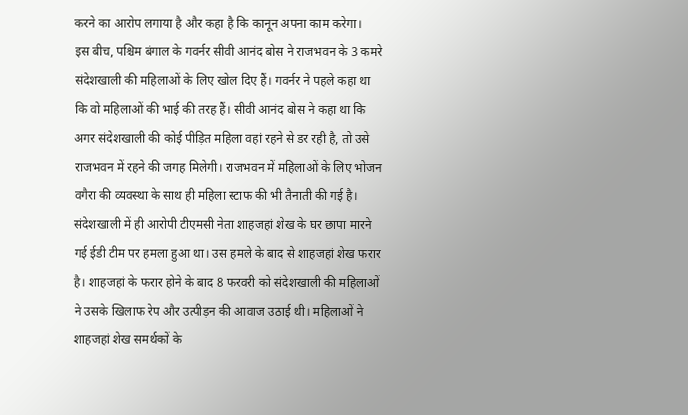करने का आरोप लगाया है और कहा है कि कानून अपना काम करेगा।
इस बीच, पश्चिम बंगाल के गवर्नर सीवी आनंद बोस ने राजभवन के 3 कमरे संदेशखाली की महिलाओं के लिए खोल दिए हैं। गवर्नर ने पहले कहा था कि वो महिलाओं की भाई की तरह हैं। सीवी आनंद बोस ने कहा था कि अगर संदेशखाली की कोई पीड़ित महिला वहां रहने से डर रही है, तो उसे राजभवन में रहने की जगह मिलेगी। राजभवन में महिलाओं के लिए भोजन वगैरा की व्यवस्था के साथ ही महिला स्टाफ की भी तैनाती की गई है। संदेशखाली में ही आरोपी टीएमसी नेता शाहजहां शेख के घर छापा मारने गई ईडी टीम पर हमला हुआ था। उस हमले के बाद से शाहजहां शेख फरार है। शाहजहां के फरार होने के बाद 8 फरवरी को संदेशखाली की महिलाओं ने उसके खिलाफ रेप और उत्पीड़न की आवाज उठाई थी। महिलाओं ने शाहजहां शेख समर्थकों के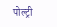पोल्ट्री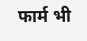फार्म भी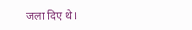जला दिए थे।